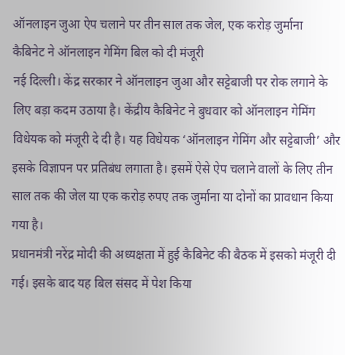ऑनलाइन जुआ ऐप चलाने पर तीन साल तक जेल, एक करोड़ जुर्माना
कैबिनेट ने ऑनलाइन गेमिंग बिल को दी मंजूरी
नई दिल्ली। केंद्र सरकार ने ऑनलाइन जुआ और सट्टेबाजी पर रोक लगाने के लिए बड़ा कदम उठाया है। केंद्रीय कैबिनेट ने बुधवार को ऑनलाइन गेमिंग विधेयक को मंजूरी दे दी है। यह विधेयक ‘ऑनलाइन गेमिंग और सट्टेबाजी’ और इसके विज्ञापन पर प्रतिबंध लगाता है। इसमें ऐसे ऐप चलाने वालों के लिए तीन साल तक की जेल या एक करोड़ रुपए तक जुर्माना या दोनों का प्रावधान किया गया है।
प्रधानमंत्री नरेंद्र मोदी की अध्यक्षता में हुई कैबिनेट की बैठक में इसको मंजूरी दी गई। इसके बाद यह बिल संसद में पेश किया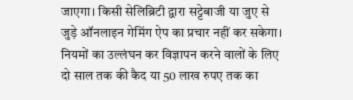जाएगा। किसी सेलिब्रिटी द्वारा सट्टेबाजी या जुए से जुड़े ऑनलाइन गेमिंग ऐप का प्रचार नहीं कर सकेगा। नियमों का उल्लंघन कर विज्ञापन करने वालों के लिए दो साल तक की कैद या 50 लाख रुपए तक का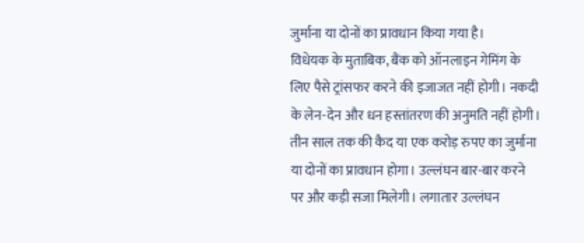जुर्माना या दोनों का प्रावधान किया गया है।
विधेयक के मुताबिक, बैंक को ऑनलाइन गेमिंग के लिए पैसे ट्रांसफर करने की इजाजत नहीं होगी। नकदी के लेन-देन और धन हस्तांतरण की अनुमति नहीं होगी। तीन साल तक की कैद या एक करोड़ रुपए का जुर्माना या दोनों का प्रावधान होगा। उल्लंघन बार-बार करने पर और कड़ी सजा मिलेगी। लगातार उल्लंघन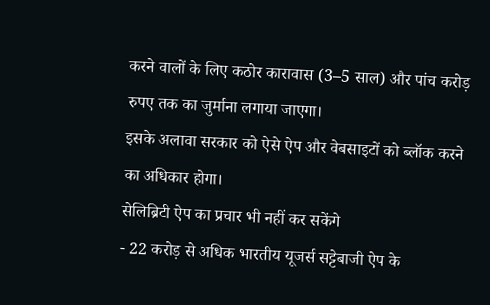करने वालों के लिए कठोर कारावास (3–5 साल) और पांच करोड़ रुपए तक का जुर्माना लगाया जाएगा।
इसके अलावा सरकार को ऐसे ऐप और वेबसाइटों को ब्लॉक करने का अधिकार होगा।
सेलिब्रिटी ऐप का प्रचार भी नहीं कर सकेंगे
- 22 करोड़ से अधिक भारतीय यूजर्स सट्टेबाजी ऐप के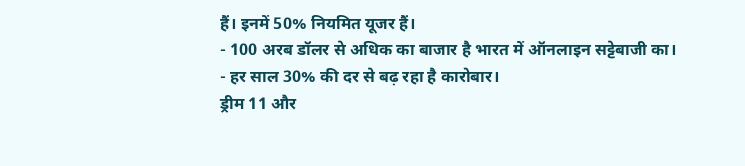हैं। इनमें 50% नियमित यूजर हैं।
- 100 अरब डॉलर से अधिक का बाजार है भारत में ऑनलाइन सट्टेबाजी का।
- हर साल 30% की दर से बढ़ रहा है कारोबार।
ड्रीम 11 और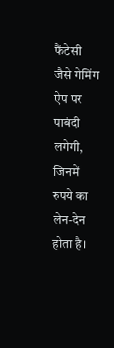फैंटेसी जैसे गेमिंग ऐप पर पाबंदी लगेगी, जिनमें रुपये का लेन-देन होता है।